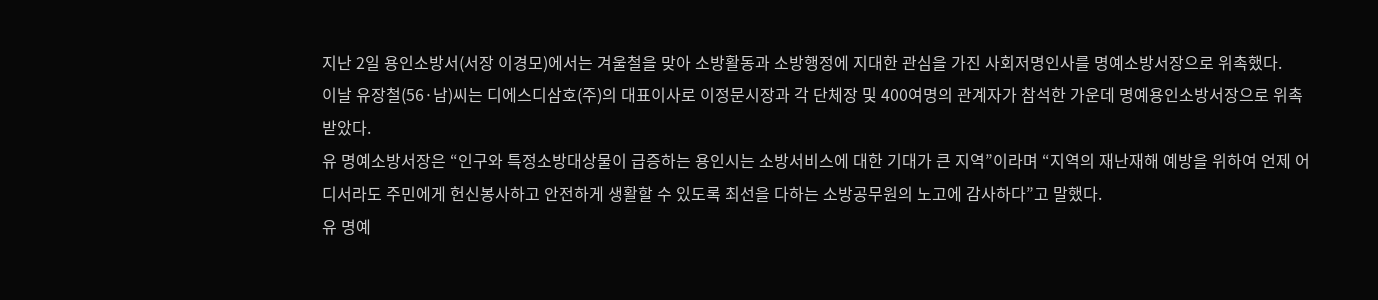지난 2일 용인소방서(서장 이경모)에서는 겨울철을 맞아 소방활동과 소방행정에 지대한 관심을 가진 사회저명인사를 명예소방서장으로 위촉했다.
이날 유장철(56·남)씨는 디에스디삼호(주)의 대표이사로 이정문시장과 각 단체장 및 400여명의 관계자가 참석한 가운데 명예용인소방서장으로 위촉받았다.
유 명예소방서장은 “인구와 특정소방대상물이 급증하는 용인시는 소방서비스에 대한 기대가 큰 지역”이라며 “지역의 재난재해 예방을 위하여 언제 어디서라도 주민에게 헌신봉사하고 안전하게 생활할 수 있도록 최선을 다하는 소방공무원의 노고에 감사하다”고 말했다.
유 명예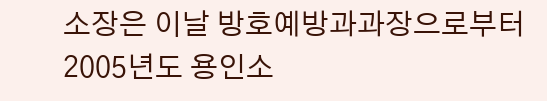소장은 이날 방호예방과과장으로부터 2005년도 용인소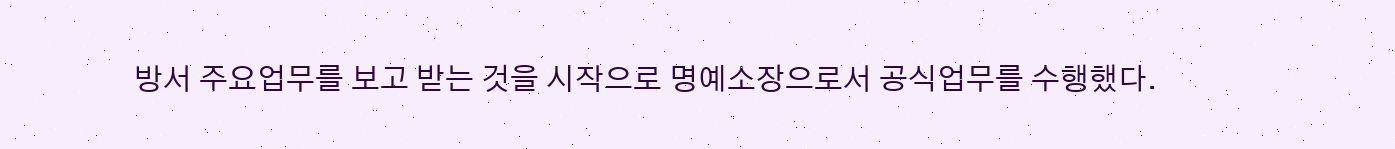방서 주요업무를 보고 받는 것을 시작으로 명예소장으로서 공식업무를 수행했다.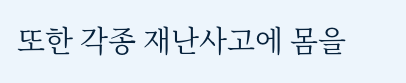또한 각종 재난사고에 몸을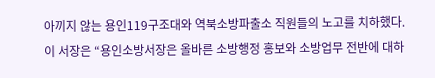아끼지 않는 용인119구조대와 역북소방파출소 직원들의 노고를 치하했다.
이 서장은 “용인소방서장은 올바른 소방행정 홍보와 소방업무 전반에 대하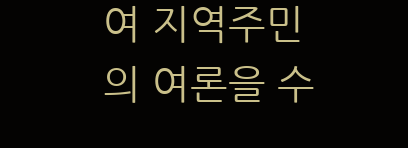여 지역주민의 여론을 수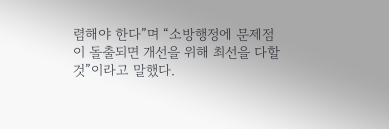렴해야 한다”며 “소방행정에 문제점이 돌출되면 개선을 위해 최선을 다할 것”이라고 말했다.